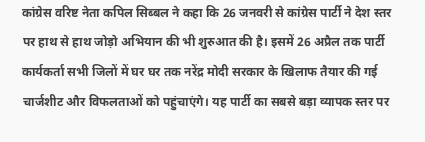कांग्रेस वरिष्ट नेता कपिल सिब्बल ने कहा कि 26 जनवरी से कांग्रेस पार्टी ने देश स्तर पर हाथ से हाथ जोड़ो अभियान की भी शुरुआत की है। इसमें 26 अप्रैल तक पार्टी कार्यकर्ता सभी जिलों में घर घर तक नरेंद्र मोदी सरकार के खिलाफ तैयार की गई चार्जशीट और विफलताओं को पहुंचाएंगे। यह पार्टी का सबसे बड़ा व्यापक स्तर पर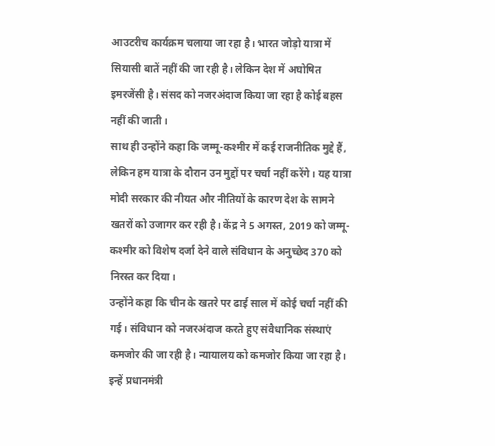आउटरीच कार्यक्रम चलाया जा रहा है। भारत जोड़ो यात्रा में सियासी बातें नहीं की जा रही है। लेकिन देश में अघोषित इमरजेंसी है। संसद को नजरअंदाज किया जा रहा है कोई बहस नहीं की जाती।
साथ ही उन्होंने कहा कि जम्मू-कश्मीर में कई राजनीतिक मुद्दे हैं, लेकिन हम यात्रा के दौरान उन मुद्दों पर चर्चा नहीं करेंगे। यह यात्रा मोदी सरकार की नीयत और नीतियों के कारण देश के सामने खतरों को उजागर कर रही है। केंद्र ने 5 अगस्त, 2019 को जम्मू-कश्मीर को विशेष दर्जा देने वाले संविधान के अनुच्छेद 370 को निरस्त कर दिया।
उन्होंने कहा कि चीन के खतरे पर ढाई साल में कोई चर्चा नहीं की गई। संविधान को नजरअंदाज करते हुए संवैधानिक संस्थाएं कमजोर की जा रही है। न्यायालय को कमजोर किया जा रहा है। इन्हें प्रधानमंत्री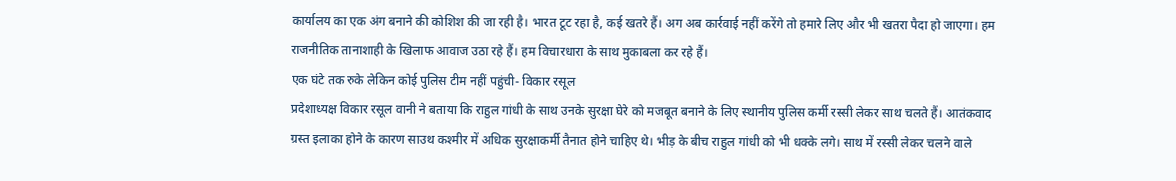कार्यालय का एक अंग बनाने की कोशिश की जा रही है। भारत टूट रहा है, कई खतरे हैं। अग अब कार्रवाई नहीं करेंगे तो हमारे लिए और भी खतरा पैदा हो जाएगा। हम राजनीतिक तानाशाही के खिलाफ आवाज उठा रहे हैं। हम विचारधारा के साथ मुकाबला कर रहे हैं।
एक घंटे तक रुके लेकिन कोई पुलिस टीम नहीं पहुंची- विकार रसूल
प्रदेशाध्यक्ष विकार रसूल वानी ने बताया कि राहुल गांधी के साथ उनके सुरक्षा घेरे को मजबूत बनाने के लिए स्थानीय पुलिस कर्मी रस्सी लेकर साथ चलते हैं। आतंकवाद ग्रस्त इलाका होने के कारण साउथ कश्मीर में अधिक सुरक्षाकर्मी तैनात होने चाहिए थे। भीड़ के बीच राहुल गांधी को भी धक्के लगे। साथ में रस्सी लेकर चलने वाले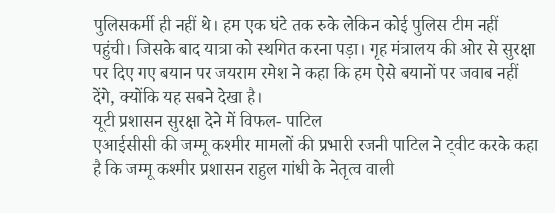पुलिसकर्मी ही नहीं थे। हम एक घंटे तक रुके लेकिन कोई पुलिस टीम नहीं पहुंची। जिसके बाद यात्रा को स्थगित करना पड़ा। गृह मंत्रालय की ओर से सुरक्षा पर दिए गए बयान पर जयराम रमेश ने कहा कि हम ऐसे बयानों पर जवाब नहीं देंगे, क्योंकि यह सबने देखा है।
यूटी प्रशासन सुरक्षा देने में विफल- पाटिल
एआईसीसी की जम्मू कश्मीर मामलों की प्रभारी रजनी पाटिल ने ट्वीट करके कहा है कि जम्मू कश्मीर प्रशासन राहुल गांधी के नेतृत्व वाली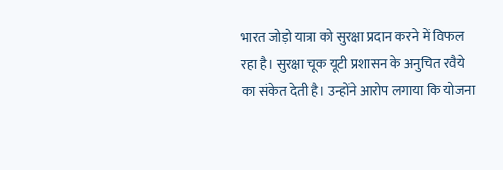भारत जोड़ो यात्रा को सुरक्षा प्रदान करने में विफल रहा है। सुरक्षा चूक यूटी प्रशासन के अनुचित रवैये का संकेत देती है। उन्होंने आरोप लगाया कि योजना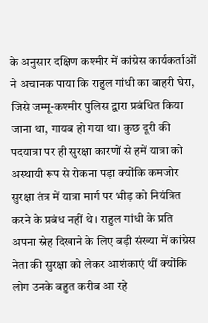के अनुसार दक्षिण कश्मीर में कांग्रेस कार्यकर्ताओं ने अचानक पाया कि राहुल गांधी का बाहरी घेरा, जिसे जम्मू-कश्मीर पुलिस द्वारा प्रबंधित किया जाना था, गायब हो गया था। कुछ दूरी की पदयात्रा पर ही सुरक्षा कारणों से हमें यात्रा को अस्थायी रूप से रोकना पड़ा क्योंकि कमजोर सुरक्षा तंत्र में यात्रा मार्ग पर भीड़ को नियंत्रित करने के प्रबंध नहीं थे। राहुल गांधी के प्रति अपना स्नेह दिखाने के लिए बड़ी संख्या में कांग्रेस नेता की सुरक्षा को लेकर आशंकाएं थीं क्योंकि लोग उनके बहुत करीब आ रहे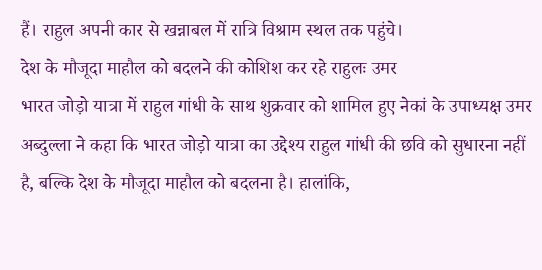हैं। राहुल अपनी कार से खन्नाबल में रात्रि विश्राम स्थल तक पहुंचे।
देश के मौजूदा माहौल को बदलने की कोशिश कर रहे राहुलः उमर
भारत जोड़ो यात्रा में राहुल गांधी के साथ शुक्रवार को शामिल हुए नेकां के उपाध्यक्ष उमर अब्दुल्ला ने कहा कि भारत जोड़ो यात्रा का उद्देश्य राहुल गांधी की छवि को सुधारना नहीं है, बल्कि देश के मौजूदा माहौल को बदलना है। हालांकि,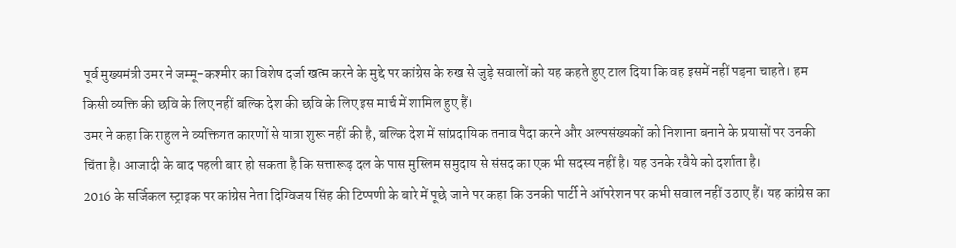पूर्व मुख्यमंत्री उमर ने जम्मू-कश्मीर का विशेष दर्जा खत्म करने के मुद्दे पर कांग्रेस के रुख से जुड़े सवालों को यह कहते हुए टाल दिया कि वह इसमें नहीं पड़ना चाहते। हम किसी व्यक्ति की छवि के लिए नहीं बल्कि देश की छवि के लिए इस मार्च में शामिल हुए हैं।
उमर ने कहा कि राहुल ने व्यक्तिगत कारणों से यात्रा शुरू नहीं की है, बल्कि देश में सांप्रदायिक तनाव पैदा करने और अल्पसंख्यकों को निशाना बनाने के प्रयासों पर उनकी चिंता है। आजादी के बाद पहली बार हो सकता है कि सत्तारूढ़ दल के पास मुस्लिम समुदाय से संसद का एक भी सदस्य नहीं है। यह उनके रवैये को दर्शाता है।
2016 के सर्जिकल स्ट्राइक पर कांग्रेस नेता दिग्विजय सिंह की टिप्पणी के बारे में पूछे जाने पर कहा कि उनकी पार्टी ने ऑपरेशन पर कभी सवाल नहीं उठाए हैं। यह कांग्रेस का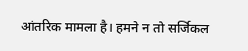आंतरिक मामला है। हमने न तो सर्जिकल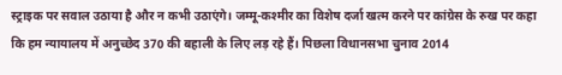स्ट्राइक पर सवाल उठाया है और न कभी उठाएंगे। जम्मू-कश्मीर का विशेष दर्जा खत्म करने पर कांग्रेस के रुख पर कहा कि हम न्यायालय में अनुच्छेद 370 की बहाली के लिए लड़ रहे हैं। पिछला विधानसभा चुनाव 2014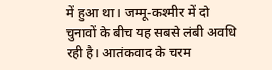में हुआ था। जम्मू-कश्मीर में दो चुनावों के बीच यह सबसे लंबी अवधि रही है। आतंकवाद के चरम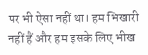पर भी ऐसा नहीं था। हम भिखारी नहीं हैं और हम इसके लिए भीख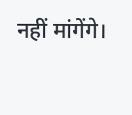नहीं मांगेंगे।